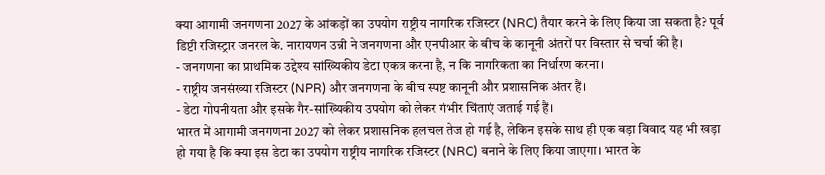क्या आगामी जनगणना 2027 के आंकड़ों का उपयोग राष्ट्रीय नागरिक रजिस्टर (NRC) तैयार करने के लिए किया जा सकता है? पूर्व डिप्टी रजिस्ट्रार जनरल के. नारायणन उन्नी ने जनगणना और एनपीआर के बीच के कानूनी अंतरों पर विस्तार से चर्चा की है।
- जनगणना का प्राथमिक उद्देश्य सांख्यिकीय डेटा एकत्र करना है, न कि नागरिकता का निर्धारण करना।
- राष्ट्रीय जनसंख्या रजिस्टर (NPR) और जनगणना के बीच स्पष्ट कानूनी और प्रशासनिक अंतर हैं।
- डेटा गोपनीयता और इसके गैर-सांख्यिकीय उपयोग को लेकर गंभीर चिंताएं जताई गई हैं।
भारत में आगामी जनगणना 2027 को लेकर प्रशासनिक हलचल तेज हो गई है, लेकिन इसके साथ ही एक बड़ा विवाद यह भी खड़ा हो गया है कि क्या इस डेटा का उपयोग राष्ट्रीय नागरिक रजिस्टर (NRC) बनाने के लिए किया जाएगा। भारत के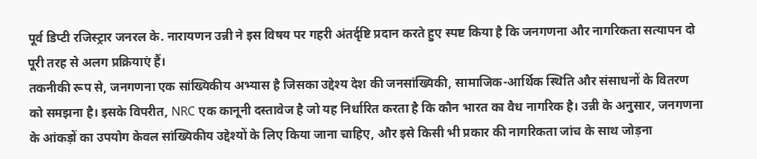पूर्व डिप्टी रजिस्ट्रार जनरल के. नारायणन उन्नी ने इस विषय पर गहरी अंतर्दृष्टि प्रदान करते हुए स्पष्ट किया है कि जनगणना और नागरिकता सत्यापन दो पूरी तरह से अलग प्रक्रियाएं हैं।
तकनीकी रूप से, जनगणना एक सांख्यिकीय अभ्यास है जिसका उद्देश्य देश की जनसांख्यिकी, सामाजिक-आर्थिक स्थिति और संसाधनों के वितरण को समझना है। इसके विपरीत, NRC एक कानूनी दस्तावेज है जो यह निर्धारित करता है कि कौन भारत का वैध नागरिक है। उन्नी के अनुसार, जनगणना के आंकड़ों का उपयोग केवल सांख्यिकीय उद्देश्यों के लिए किया जाना चाहिए, और इसे किसी भी प्रकार की नागरिकता जांच के साथ जोड़ना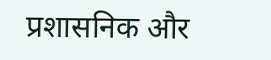प्रशासनिक और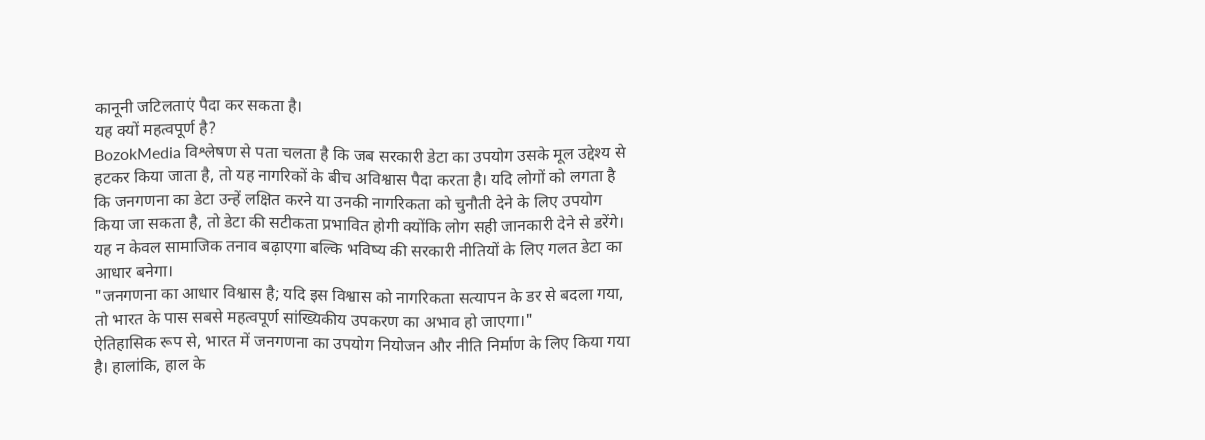कानूनी जटिलताएं पैदा कर सकता है।
यह क्यों महत्वपूर्ण है?
BozokMedia विश्लेषण से पता चलता है कि जब सरकारी डेटा का उपयोग उसके मूल उद्देश्य से हटकर किया जाता है, तो यह नागरिकों के बीच अविश्वास पैदा करता है। यदि लोगों को लगता है कि जनगणना का डेटा उन्हें लक्षित करने या उनकी नागरिकता को चुनौती देने के लिए उपयोग किया जा सकता है, तो डेटा की सटीकता प्रभावित होगी क्योंकि लोग सही जानकारी देने से डरेंगे। यह न केवल सामाजिक तनाव बढ़ाएगा बल्कि भविष्य की सरकारी नीतियों के लिए गलत डेटा का आधार बनेगा।
"जनगणना का आधार विश्वास है; यदि इस विश्वास को नागरिकता सत्यापन के डर से बदला गया, तो भारत के पास सबसे महत्वपूर्ण सांख्यिकीय उपकरण का अभाव हो जाएगा।"
ऐतिहासिक रूप से, भारत में जनगणना का उपयोग नियोजन और नीति निर्माण के लिए किया गया है। हालांकि, हाल के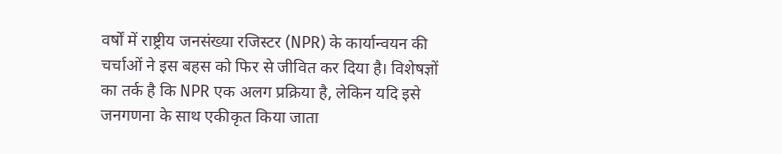वर्षों में राष्ट्रीय जनसंख्या रजिस्टर (NPR) के कार्यान्वयन की चर्चाओं ने इस बहस को फिर से जीवित कर दिया है। विशेषज्ञों का तर्क है कि NPR एक अलग प्रक्रिया है, लेकिन यदि इसे जनगणना के साथ एकीकृत किया जाता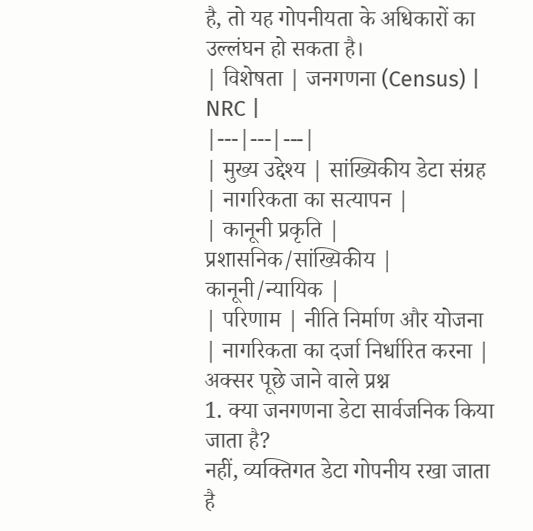है, तो यह गोपनीयता के अधिकारों का उल्लंघन हो सकता है।
| विशेषता | जनगणना (Census) | NRC |
|---|---|---|
| मुख्य उद्देश्य | सांख्यिकीय डेटा संग्रह | नागरिकता का सत्यापन |
| कानूनी प्रकृति | प्रशासनिक/सांख्यिकीय | कानूनी/न्यायिक |
| परिणाम | नीति निर्माण और योजना | नागरिकता का दर्जा निर्धारित करना |
अक्सर पूछे जाने वाले प्रश्न
1. क्या जनगणना डेटा सार्वजनिक किया जाता है?
नहीं, व्यक्तिगत डेटा गोपनीय रखा जाता है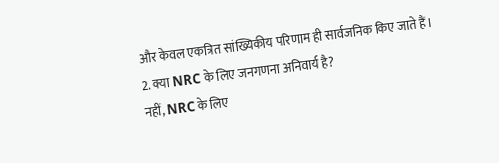और केवल एकत्रित सांख्यिकीय परिणाम ही सार्वजनिक किए जाते हैं।
2. क्या NRC के लिए जनगणना अनिवार्य है?
नहीं, NRC के लिए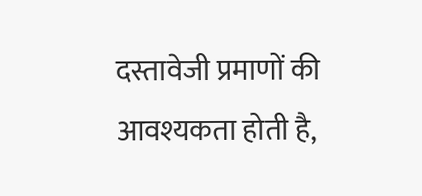दस्तावेजी प्रमाणों की आवश्यकता होती है,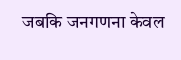जबकि जनगणना केवल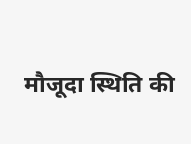मौजूदा स्थिति की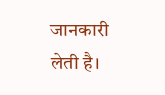जानकारी लेती है।